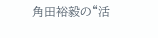角田裕毅の“活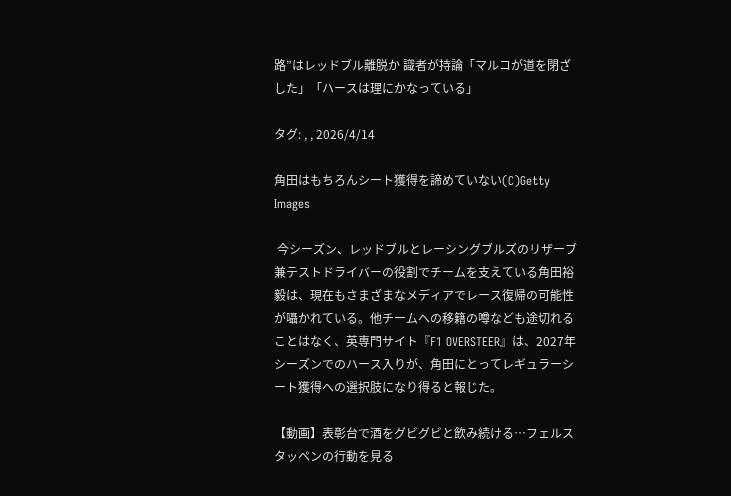路”はレッドブル離脱か 識者が持論「マルコが道を閉ざした」「ハースは理にかなっている」

タグ: , , 2026/4/14

角田はもちろんシート獲得を諦めていない(C)Getty Images

 今シーズン、レッドブルとレーシングブルズのリザーブ兼テストドライバーの役割でチームを支えている角田裕毅は、現在もさまざまなメディアでレース復帰の可能性が囁かれている。他チームへの移籍の噂なども途切れることはなく、英専門サイト『F1 OVERSTEER』は、2027年シーズンでのハース入りが、角田にとってレギュラーシート獲得への選択肢になり得ると報じた。

【動画】表彰台で酒をグビグビと飲み続ける…フェルスタッペンの行動を見る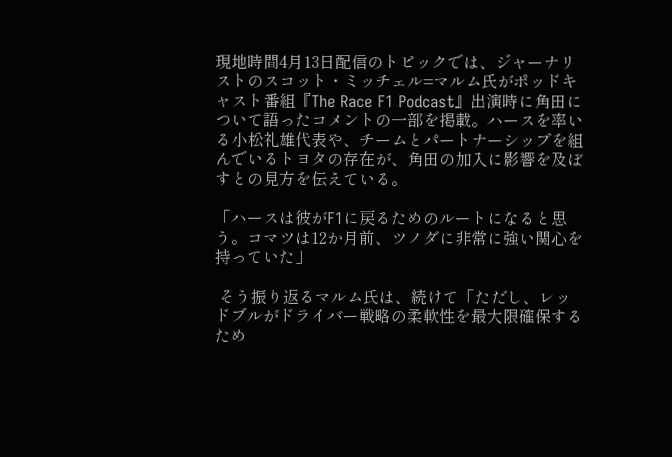現地時間4月13日配信のトピックでは、ジャーナリストのスコット・ミッチェル=マルム氏がポッドキャスト番組『The Race F1 Podcast』出演時に角田について語ったコメントの一部を掲載。ハースを率いる小松礼雄代表や、チームとパートナーシップを組んでいるトヨタの存在が、角田の加入に影響を及ぼすとの見方を伝えている。

「ハースは彼がF1に戻るためのルートになると思う。コマツは12か月前、ツノダに非常に強い関心を持っていた」

 そう振り返るマルム氏は、続けて「ただし、レッドブルがドライバー戦略の柔軟性を最大限確保するため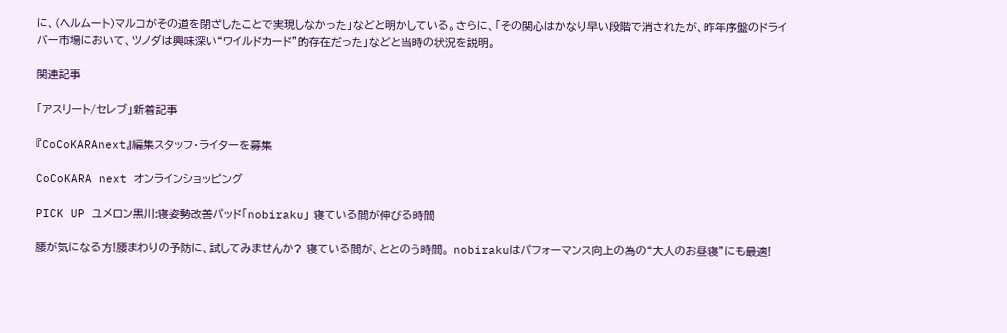に、(ヘルムート)マルコがその道を閉ざしたことで実現しなかった」などと明かしている。さらに、「その関心はかなり早い段階で消されたが、昨年序盤のドライバー市場において、ツノダは興味深い“ワイルドカード”的存在だった」などと当時の状況を説明。

関連記事

「アスリート/セレブ」新着記事

『CoCoKARAnext』編集スタッフ・ライターを募集

CoCoKARA next オンラインショッピング

PICK UP ユメロン黒川:寝姿勢改善パッド「nobiraku」 寝ている間が伸びる時間

腰が気になる方!腰まわりの予防に、試してみませんか? 寝ている間が、ととのう時間。 nobirakuはパフォーマンス向上の為の“大人のお昼寝”にも最適!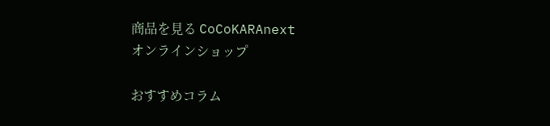商品を見る CoCoKARAnext
オンラインショップ

おすすめコラム